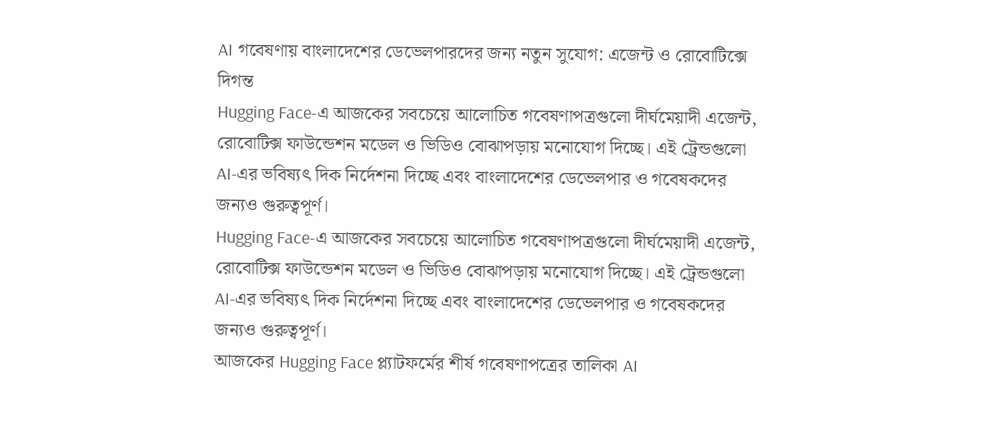AI গবেষণায় বাংলাদেশের ডেভেলপারদের জন্য নতুন সুযোগ: এজেন্ট ও রোবোটিক্সে দিগন্ত
Hugging Face-এ আজকের সবচেয়ে আলোচিত গবেষণাপত্রগুলো দীর্ঘমেয়াদী এজেন্ট, রোবোটিক্স ফাউন্ডেশন মডেল ও ভিডিও বোঝাপড়ায় মনোযোগ দিচ্ছে। এই ট্রেন্ডগুলো AI-এর ভবিষ্যৎ দিক নির্দেশনা দিচ্ছে এবং বাংলাদেশের ডেভেলপার ও গবেষকদের জন্যও গুরুত্বপূর্ণ।
Hugging Face-এ আজকের সবচেয়ে আলোচিত গবেষণাপত্রগুলো দীর্ঘমেয়াদী এজেন্ট, রোবোটিক্স ফাউন্ডেশন মডেল ও ভিডিও বোঝাপড়ায় মনোযোগ দিচ্ছে। এই ট্রেন্ডগুলো AI-এর ভবিষ্যৎ দিক নির্দেশনা দিচ্ছে এবং বাংলাদেশের ডেভেলপার ও গবেষকদের জন্যও গুরুত্বপূর্ণ।
আজকের Hugging Face প্ল্যাটফর্মের শীর্ষ গবেষণাপত্রের তালিকা AI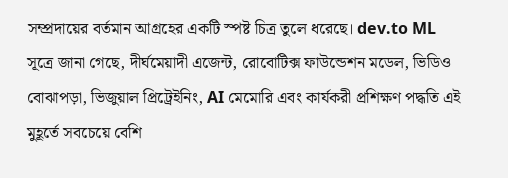সম্প্রদায়ের বর্তমান আগ্রহের একটি স্পষ্ট চিত্র তুলে ধরেছে। dev.to ML সূত্রে জানা গেছে, দীর্ঘমেয়াদী এজেন্ট, রোবোটিক্স ফাউন্ডেশন মডেল, ভিডিও বোঝাপড়া, ভিজুয়াল প্রিট্রেইনিং, AI মেমোরি এবং কার্যকরী প্রশিক্ষণ পদ্ধতি এই মুহূর্তে সবচেয়ে বেশি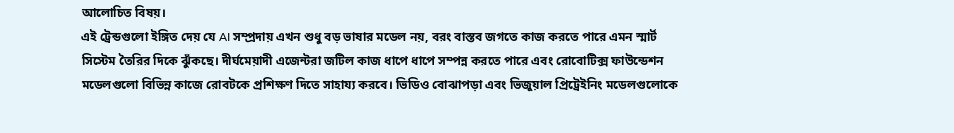আলোচিত বিষয়।
এই ট্রেন্ডগুলো ইঙ্গিত দেয় যে AI সম্প্রদায় এখন শুধু বড় ভাষার মডেল নয়, বরং বাস্তব জগতে কাজ করতে পারে এমন স্মার্ট সিস্টেম তৈরির দিকে ঝুঁকছে। দীর্ঘমেয়াদী এজেন্টরা জটিল কাজ ধাপে ধাপে সম্পন্ন করতে পারে এবং রোবোটিক্স ফাউন্ডেশন মডেলগুলো বিভিন্ন কাজে রোবটকে প্রশিক্ষণ দিতে সাহায্য করবে। ভিডিও বোঝাপড়া এবং ভিজুয়াল প্রিট্রেইনিং মডেলগুলোকে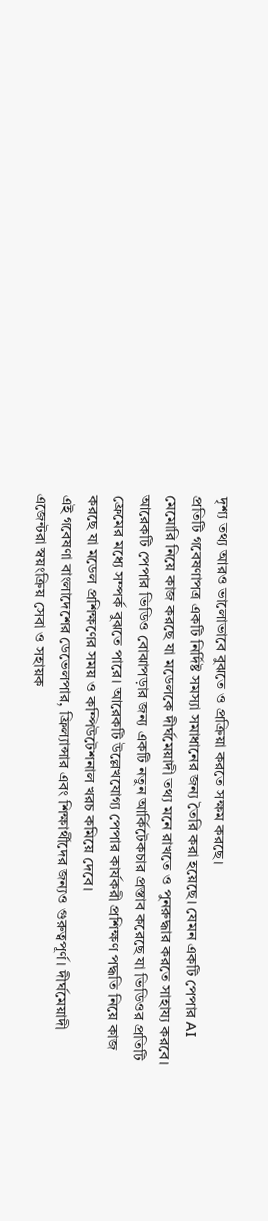দৃশ্য তথ্য আরও ভালোভাবে বুঝতে ও প্রক্রিয়া করতে সক্ষম করছে।
প্রতিটি গবেষণাপত্র একটি নির্দিষ্ট সমস্যা সমাধানের জন্য তৈরি করা হয়েছে। যেমন একটি পেপার AI মেমোরি নিয়ে কাজ করছে যা মডেলকে দীর্ঘমেয়াদী তথ্য মনে রাখতে ও পুনরুদ্ধার করতে সাহায্য করবে। আরেকটি পেপার ভিডিও বোঝাপড়ার জন্য একটি নতুন আর্কিটেকচার প্রস্তাব করেছে যা ভিডিওর প্রতিটি ফ্রেমের মধ্যে সম্পর্ক বুঝতে পারে। আরেকটি উল্লেখযোগ্য পেপার কার্যকরী প্রশিক্ষণ পদ্ধতি নিয়ে কাজ করছে যা মডেল প্রশিক্ষণের সময় ও কম্পিউটেশনাল খরচ কমিয়ে দেবে।
এই গবেষণা বাংলাদেশের ডেভেলপার, ফ্রিল্যান্সার এবং শিক্ষার্থীদের জন্যও গুরুত্বপূর্ণ। দীর্ঘমেয়াদী এজেন্টরা স্বয়ংক্রিয় সেবা ও সহায়ক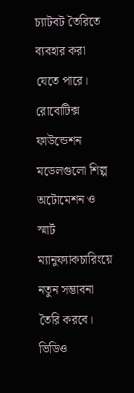চ্যাটবট তৈরিতে ব্যবহার করা যেতে পারে। রোবোটিক্স ফাউন্ডেশন মডেলগুলো শিল্প অটোমেশন ও স্মার্ট ম্যানুফ্যাকচারিংয়ে নতুন সম্ভাবনা তৈরি করবে। ভিডিও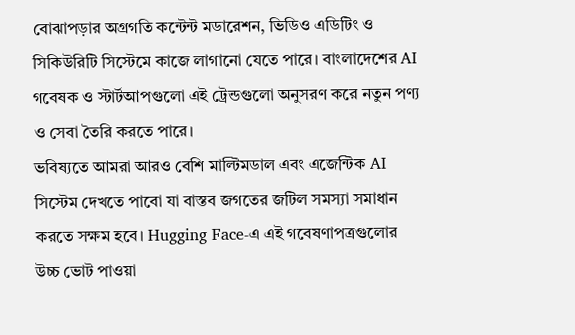বোঝাপড়ার অগ্রগতি কন্টেন্ট মডারেশন, ভিডিও এডিটিং ও সিকিউরিটি সিস্টেমে কাজে লাগানো যেতে পারে। বাংলাদেশের AI গবেষক ও স্টার্টআপগুলো এই ট্রেন্ডগুলো অনুসরণ করে নতুন পণ্য ও সেবা তৈরি করতে পারে।
ভবিষ্যতে আমরা আরও বেশি মাল্টিমডাল এবং এজেন্টিক AI সিস্টেম দেখতে পাবো যা বাস্তব জগতের জটিল সমস্যা সমাধান করতে সক্ষম হবে। Hugging Face-এ এই গবেষণাপত্রগুলোর উচ্চ ভোট পাওয়া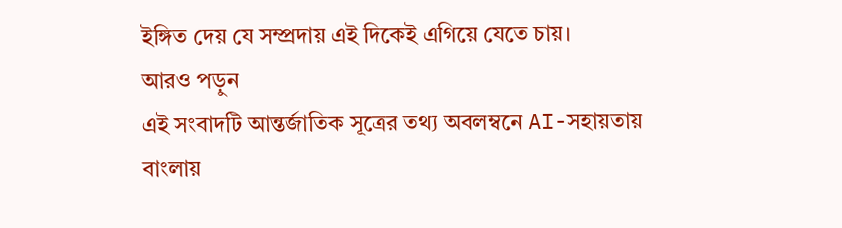ইঙ্গিত দেয় যে সম্প্রদায় এই দিকেই এগিয়ে যেতে চায়।
আরও পড়ুন
এই সংবাদটি আন্তর্জাতিক সূত্রের তথ্য অবলম্বনে AI-সহায়তায় বাংলায়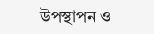উপস্থাপন ও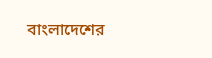বাংলাদেশের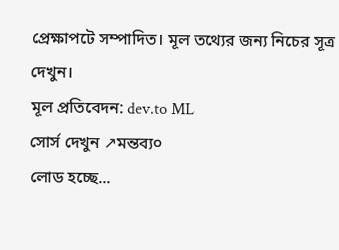প্রেক্ষাপটে সম্পাদিত। মূল তথ্যের জন্য নিচের সূত্র দেখুন।
মূল প্রতিবেদন: dev.to ML
সোর্স দেখুন ↗মন্তব্য০
লোড হচ্ছে...